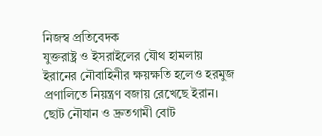নিজস্ব প্রতিবেদক
যুক্তরাষ্ট্র ও ইসরাইলের যৌথ হামলায় ইরানের নৌবাহিনীর ক্ষয়ক্ষতি হলেও হরমুজ প্রণালিতে নিয়ন্ত্রণ বজায় রেখেছে ইরান। ছোট নৌযান ও দ্রুতগামী বোট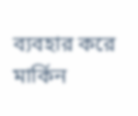ব্যবহার করে মার্কিন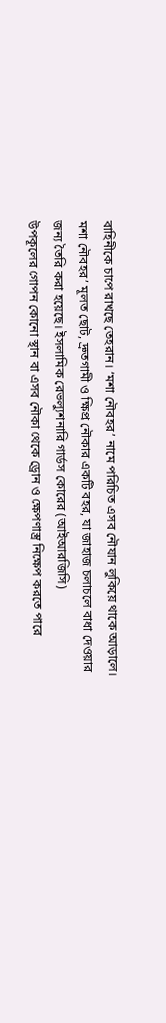বাহিনীকে চাপে রাখছে তেহরান। ‘মশা নৌবহর’ নামে পরিচিত এসব নৌযান লুকিয়ে থাকে আড়ালে।
মশা নৌবহর’ মূলত ছোট, দ্রুতগামী ও ক্ষিপ্র নৌকার একটি বহর, যা জাহাজ চলাচলে বাধা দেওয়ার জন্য তৈরি করা হয়েছে। ইসলামিক রেভল্যুশনারি গার্ডস কোরের (আইআরজিসি)
উপকূলের গোপন কোনো স্থান বা এসব নৌকা থেকে ড্রোন ও ক্ষেপণাস্ত্র নিক্ষেপ করতে পারে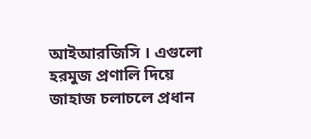আইআরজিসি । এগুলো হরমুজ প্রণালি দিয়ে জাহাজ চলাচলে প্রধান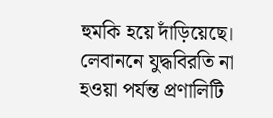হুমকি হয়ে দাঁড়িয়েছে।
লেবাননে যুদ্ধবিরতি না হওয়া পর্যন্ত প্রণালিটি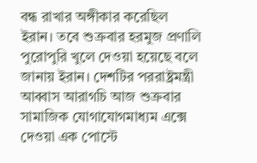বন্ধ রাখার অঙ্গীকার করেছিল ইরান। তবে শুক্রবার হরমুজ প্রণালি পুরোপুরি খুলে দেওয়া হয়েছে বলে জানায় ইরান। দেশটির পররাষ্ট্রমন্ত্রী আব্বাস আরাগচি আজ শুক্রবার সামাজিক যোগাযোগমাধ্যম এক্সে দেওয়া এক পোস্টে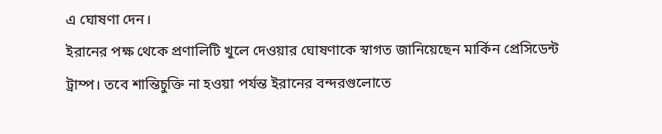এ ঘোষণা দেন।
ইরানের পক্ষ থেকে প্রণালিটি খুলে দেওয়ার ঘোষণাকে স্বাগত জানিয়েছেন মার্কিন প্রেসিডেন্ট ট্রাম্প। তবে শান্তিচুক্তি না হওয়া পর্যন্ত ইরানের বন্দরগুলোতে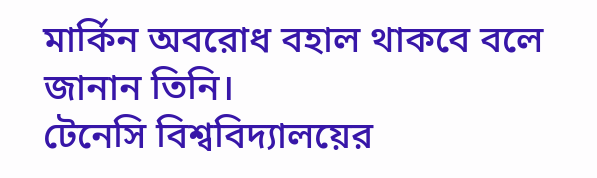মার্কিন অবরোধ বহাল থাকবে বলে জানান তিনি।
টেনেসি বিশ্ববিদ্যালয়ের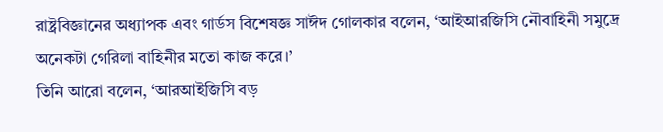রাষ্ট্রবিজ্ঞানের অধ্যাপক এবং গার্ডস বিশেষজ্ঞ সাঈদ গোলকার বলেন, ‘আইআরজিসি নৌবাহিনী সমুদ্রে অনেকটা গেরিলা বাহিনীর মতো কাজ করে।’
তিনি আরো বলেন, ‘আরআইজিসি বড়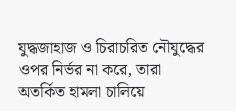যুদ্ধজাহাজ ও চিরাচরিত নৌযুদ্ধের ওপর নির্ভর না করে, তারা অতর্কিত হামলা চালিয়ে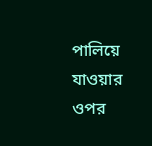পালিয়ে যাওয়ার ওপর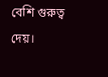বেশি গুরুত্ব দেয়।